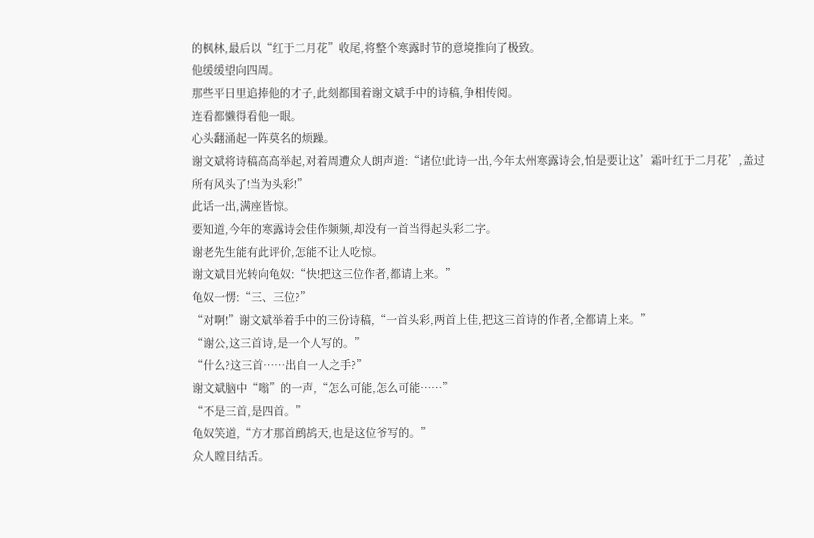的枫林,最后以“红于二月花”收尾,将整个寒露时节的意境推向了极致。
他缓缓望向四周。
那些平日里追捧他的才子,此刻都围着谢文斌手中的诗稿,争相传阅。
连看都懒得看他一眼。
心头翻涌起一阵莫名的烦躁。
谢文斌将诗稿高高举起,对着周遭众人朗声道:“诸位!此诗一出,今年太州寒露诗会,怕是要让这’霜叶红于二月花’,盖过所有风头了!当为头彩!”
此话一出,满座皆惊。
要知道,今年的寒露诗会佳作频频,却没有一首当得起头彩二字。
谢老先生能有此评价,怎能不让人吃惊。
谢文斌目光转向龟奴:“快!把这三位作者,都请上来。”
龟奴一愣:“三、三位?”
“对啊!”谢文斌举着手中的三份诗稿,“一首头彩,两首上佳,把这三首诗的作者,全都请上来。”
“谢公,这三首诗,是一个人写的。”
“什么?这三首……出自一人之手?”
谢文斌脑中“嗡”的一声,“怎么可能,怎么可能……”
“不是三首,是四首。”
龟奴笑道,“方才那首鹧鸪天,也是这位爷写的。”
众人瞠目结舌。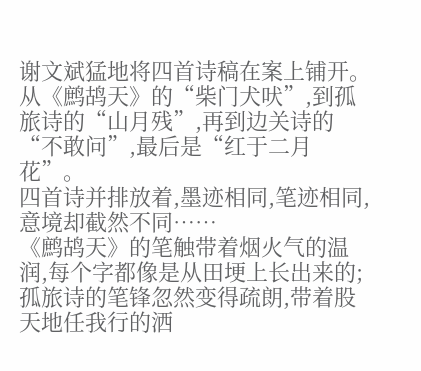谢文斌猛地将四首诗稿在案上铺开。
从《鹧鸪天》的“柴门犬吠”,到孤旅诗的“山月残”,再到边关诗的“不敢问”,最后是“红于二月花”。
四首诗并排放着,墨迹相同,笔迹相同,意境却截然不同……
《鹧鸪天》的笔触带着烟火气的温润,每个字都像是从田埂上长出来的;孤旅诗的笔锋忽然变得疏朗,带着股天地任我行的洒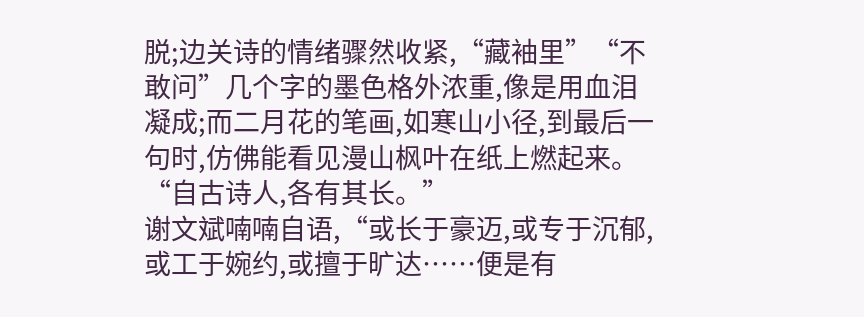脱;边关诗的情绪骤然收紧,“藏袖里”“不敢问”几个字的墨色格外浓重,像是用血泪凝成;而二月花的笔画,如寒山小径,到最后一句时,仿佛能看见漫山枫叶在纸上燃起来。
“自古诗人,各有其长。”
谢文斌喃喃自语,“或长于豪迈,或专于沉郁,或工于婉约,或擅于旷达……便是有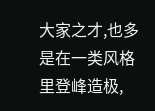大家之才,也多是在一类风格里登峰造极,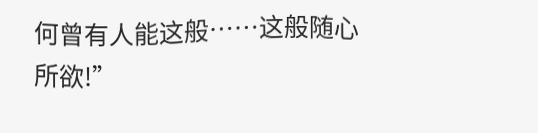何曾有人能这般……这般随心所欲!”